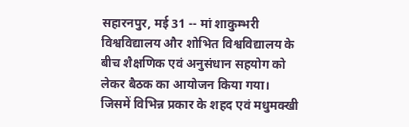सहारनपुर, मई 31 -- मां शाकुम्भरी विश्वविद्यालय और शोभित विश्वविद्यालय के बीच शैक्षणिक एवं अनुसंधान सहयोग को लेकर बैठक का आयोजन किया गया। जिसमें विभिन्न प्रकार के शहद एवं मधुमक्खी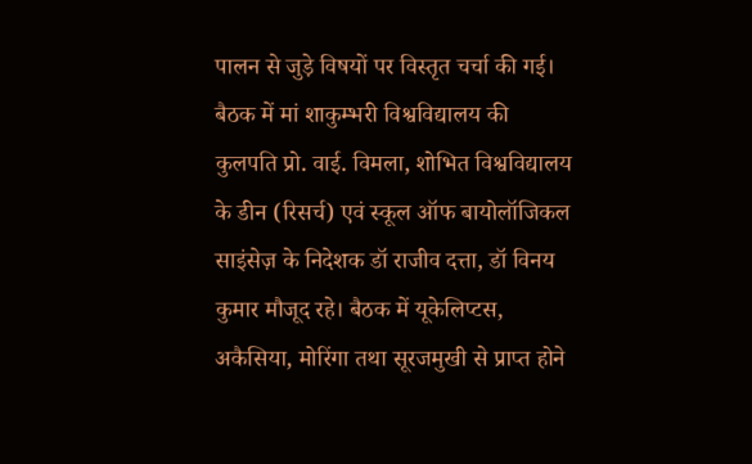पालन से जुड़े विषयों पर विस्तृत चर्चा की गई। बैठक में मां शाकुम्भरी विश्वविद्यालय की कुलपति प्रो. वाई. विमला, शोभित विश्वविद्यालय के डीन (रिसर्च) एवं स्कूल ऑफ बायोलॉजिकल साइंसेज़ के निदेशक डॉ राजीव दत्ता, डॉ विनय कुमार मौजूद रहे। बैठक में यूकेलिप्टस, अकैसिया, मोरिंगा तथा सूरजमुखी से प्राप्त होने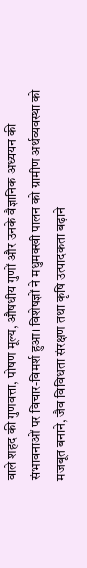वाले शहद की गुणवत्ता, पोषण मूल्य, औषधीय गुणों और उनके वैज्ञानिक अध्ययन की संभावनाओं पर विचार-विमर्श हुआ। विशेषज्ञों ने मधुमक्खी पालन को ग्रामीण अर्थव्यवस्था को मजबूत बनाने, जैव विविधता संरक्षण तथा कृषि उत्पादकता बढ़ाने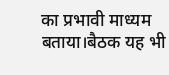का प्रभावी माध्यम बताया।बैठक यह भी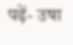पढ़ें- उषा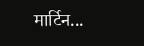मार्टिन...